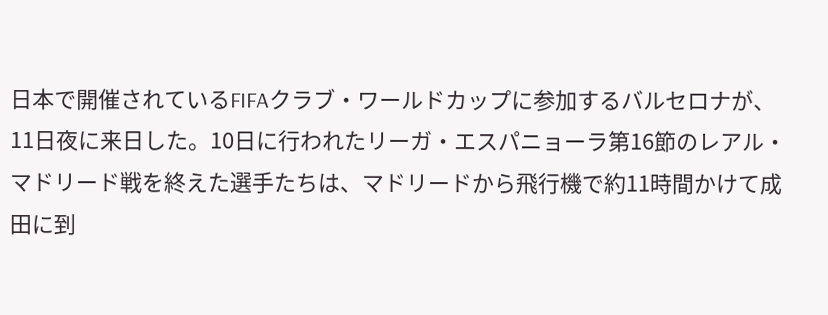日本で開催されているFIFAクラブ・ワールドカップに参加するバルセロナが、11日夜に来日した。10日に行われたリーガ・エスパニョーラ第16節のレアル・マドリード戦を終えた選手たちは、マドリードから飛行機で約11時間かけて成田に到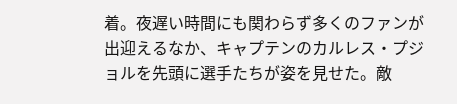着。夜遅い時間にも関わらず多くのファンが出迎えるなか、キャプテンのカルレス・プジョルを先頭に選手たちが姿を見せた。敵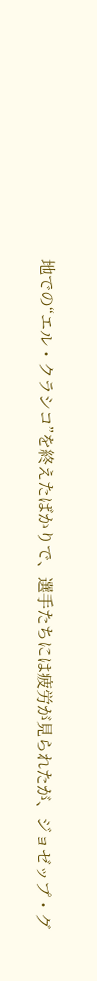地での“エル・クラシコ”を終えたばかりで、選手たちには疲労が見られたが、ジョゼップ・グ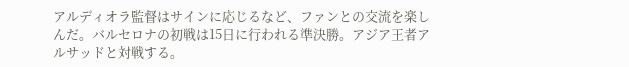アルディオラ監督はサインに応じるなど、ファンとの交流を楽しんだ。バルセロナの初戦は15日に行われる準決勝。アジア王者アルサッドと対戦する。